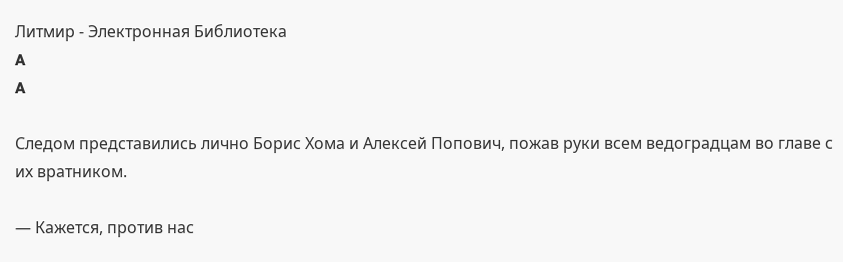Литмир - Электронная Библиотека
A
A

Следом представились лично Борис Хома и Алексей Попович, пожав руки всем ведоградцам во главе с их вратником.

— Кажется, против нас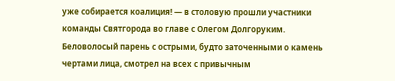уже собирается коалиция! — в столовую прошли участники команды Святгорода во главе с Олегом Долгоруким. Беловолосый парень с острыми, будто заточенными о камень чертами лица, смотрел на всех с привычным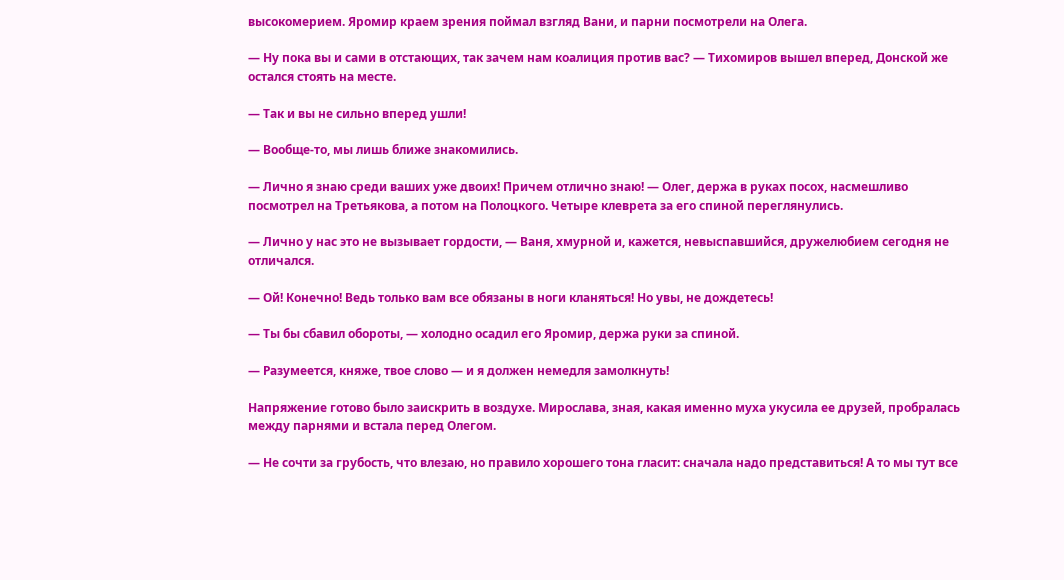высокомерием. Яромир краем зрения поймал взгляд Вани, и парни посмотрели на Олега.

— Ну пока вы и сами в отстающих, так зачем нам коалиция против вас? — Тихомиров вышел вперед, Донской же остался стоять на месте.

— Так и вы не сильно вперед ушли!

— Вообще-то, мы лишь ближе знакомились.

— Лично я знаю среди ваших уже двоих! Причем отлично знаю! — Олег, держа в руках посох, насмешливо посмотрел на Третьякова, а потом на Полоцкого. Четыре клеврета за его спиной переглянулись.

— Лично у нас это не вызывает гордости, — Ваня, хмурной и, кажется, невыспавшийся, дружелюбием сегодня не отличался.

— Ой! Конечно! Ведь только вам все обязаны в ноги кланяться! Но увы, не дождетесь!

— Ты бы сбавил обороты, — холодно осадил его Яромир, держа руки за спиной.

— Разумеется, княже, твое слово — и я должен немедля замолкнуть!

Напряжение готово было заискрить в воздухе. Мирослава, зная, какая именно муха укусила ее друзей, пробралась между парнями и встала перед Олегом.

— Не сочти за грубость, что влезаю, но правило хорошего тона гласит: сначала надо представиться! А то мы тут все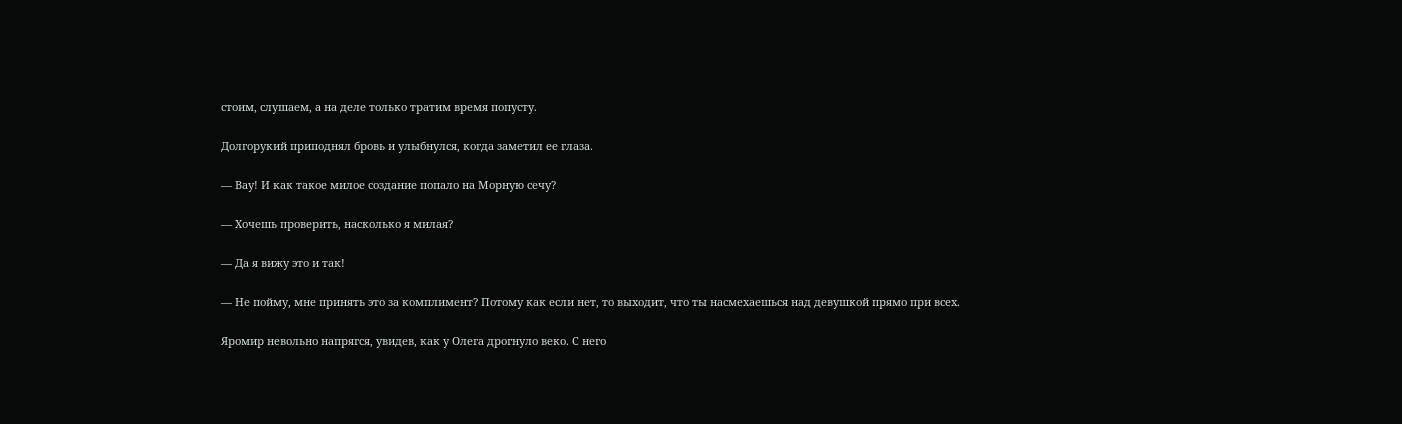стоим, слушаем, а на деле только тратим время попусту.

Долгорукий приподнял бровь и улыбнулся, когда заметил ее глаза.

— Вау! И как такое милое создание попало на Морную сечу?

— Хочешь проверить, насколько я милая?

— Да я вижу это и так!

— Не пойму, мне принять это за комплимент? Потому как если нет, то выходит, что ты насмехаешься над девушкой прямо при всех.

Яромир невольно напрягся, увидев, как у Олега дрогнуло веко. С него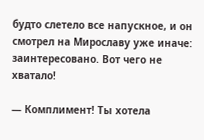будто слетело все напускное, и он смотрел на Мирославу уже иначе: заинтересовано. Вот чего не хватало!

— Комплимент! Ты хотела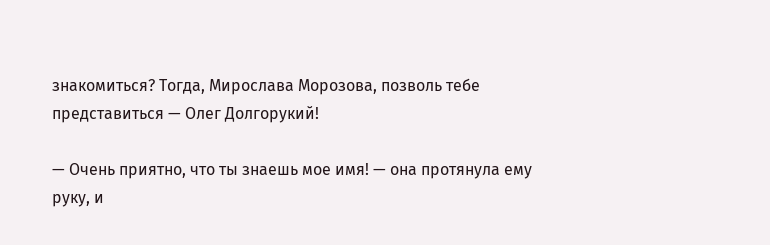знакомиться? Тогда, Мирослава Морозова, позволь тебе представиться — Олег Долгорукий!

— Очень приятно, что ты знаешь мое имя! — она протянула ему руку, и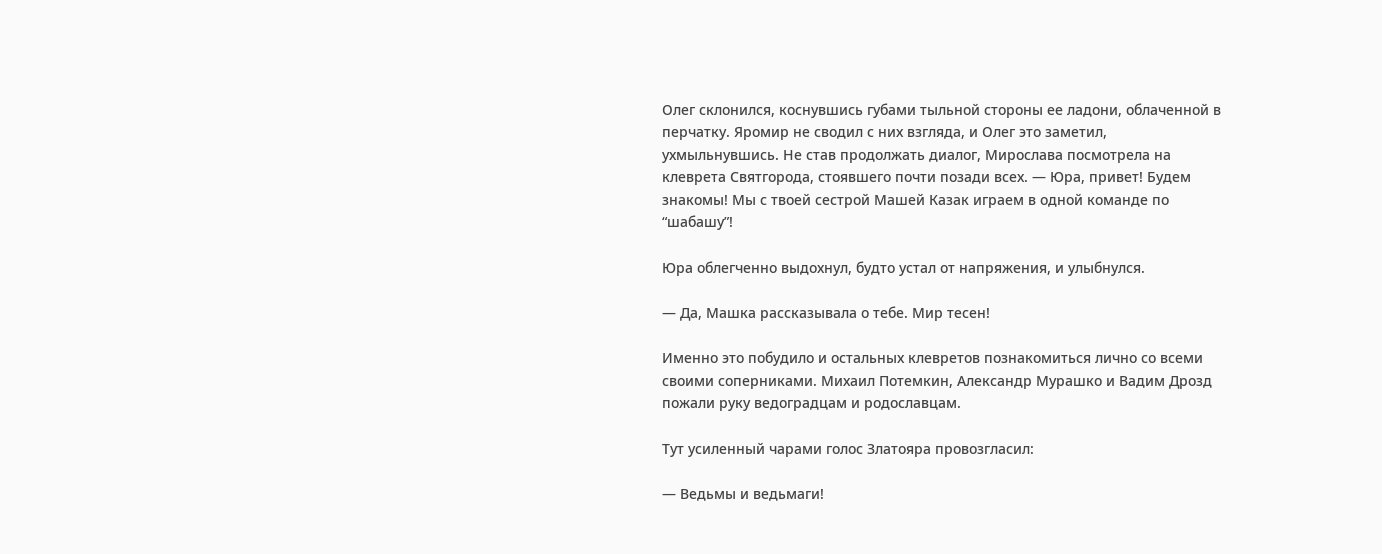Олег склонился, коснувшись губами тыльной стороны ее ладони, облаченной в перчатку. Яромир не сводил с них взгляда, и Олег это заметил, ухмыльнувшись. Не став продолжать диалог, Мирослава посмотрела на клеврета Святгорода, стоявшего почти позади всех. — Юра, привет! Будем знакомы! Мы с твоей сестрой Машей Казак играем в одной команде по “шабашу”!

Юра облегченно выдохнул, будто устал от напряжения, и улыбнулся.

— Да, Машка рассказывала о тебе. Мир тесен!

Именно это побудило и остальных клевретов познакомиться лично со всеми своими соперниками. Михаил Потемкин, Александр Мурашко и Вадим Дрозд пожали руку ведоградцам и родославцам.

Тут усиленный чарами голос Златояра провозгласил:

— Ведьмы и ведьмаги!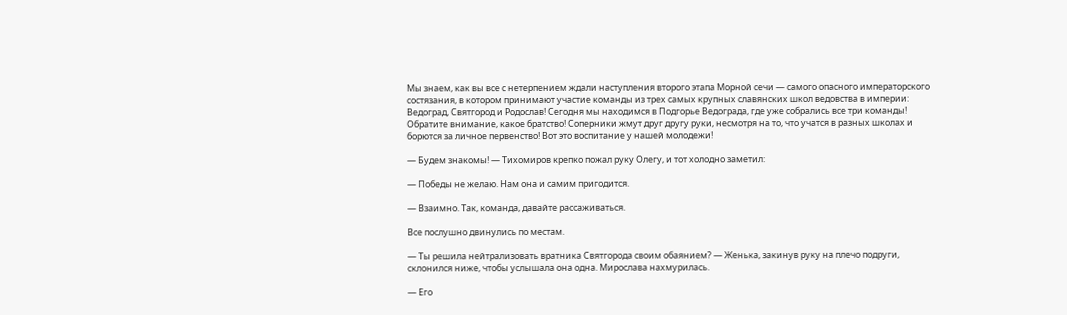Мы знаем, как вы все с нетерпением ждали наступления второго этапа Морной сечи — самого опасного императорского состязания, в котором принимают участие команды из трех самых крупных славянских школ ведовства в империи: Ведоград, Святгород и Родослав! Сегодня мы находимся в Подгорье Ведограда, где уже собрались все три команды! Обратите внимание, какое братство! Соперники жмут друг другу руки, несмотря на то, что учатся в разных школах и борются за личное первенство! Вот это воспитание у нашей молодежи!

— Будем знакомы! — Тихомиров крепко пожал руку Олегу, и тот холодно заметил:

— Победы не желаю. Нам она и самим пригодится.

— Взаимно. Так, команда, давайте рассаживаться.

Все послушно двинулись по местам.

— Ты решила нейтрализовать вратника Святгорода своим обаянием? — Женька, закинув руку на плечо подруги, склонился ниже, чтобы услышала она одна. Мирослава нахмурилась.

— Его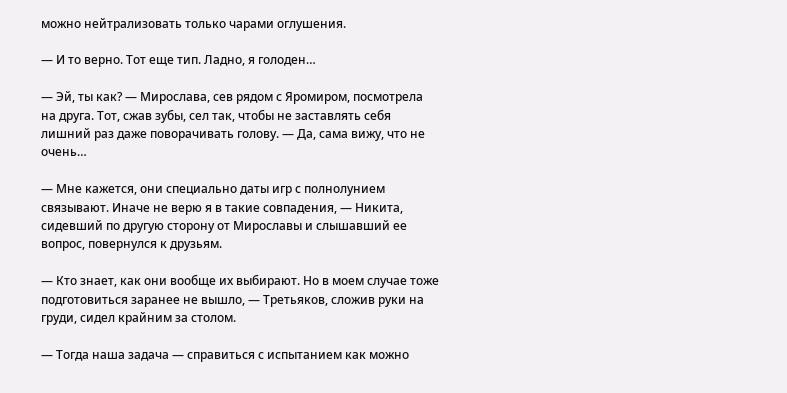можно нейтрализовать только чарами оглушения.

— И то верно. Тот еще тип. Ладно, я голоден…

— Эй, ты как? — Мирослава, сев рядом с Яромиром, посмотрела на друга. Тот, сжав зубы, сел так, чтобы не заставлять себя лишний раз даже поворачивать голову. — Да, сама вижу, что не очень…

— Мне кажется, они специально даты игр с полнолунием связывают. Иначе не верю я в такие совпадения, — Никита, сидевший по другую сторону от Мирославы и слышавший ее вопрос, повернулся к друзьям.

— Кто знает, как они вообще их выбирают. Но в моем случае тоже подготовиться заранее не вышло, — Третьяков, сложив руки на груди, сидел крайним за столом.

— Тогда наша задача — справиться с испытанием как можно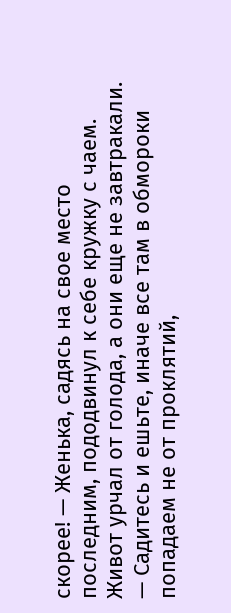скорее! — Женька, садясь на свое место последним, пододвинул к себе кружку с чаем. Живот урчал от голода, а они еще не завтракали. — Садитесь и ешьте, иначе все там в обмороки попадаем не от проклятий,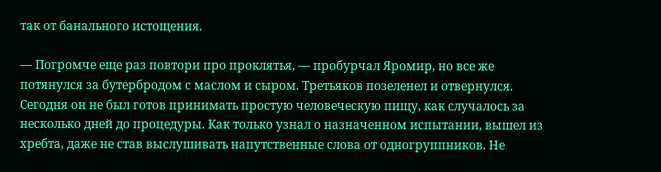так от банального истощения.

— Погромче еще раз повтори про проклятья, — пробурчал Яромир, но все же потянулся за бутербродом с маслом и сыром. Третьяков позеленел и отвернулся. Сегодня он не был готов принимать простую человеческую пищу, как случалось за несколько дней до процедуры. Как только узнал о назначенном испытании, вышел из хребта, даже не став выслушивать напутственные слова от одногруппников. Не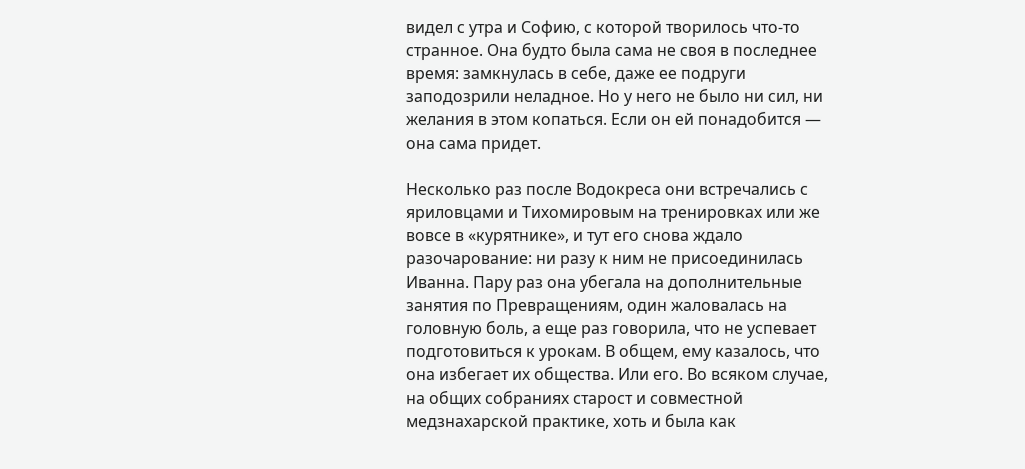видел с утра и Софию, с которой творилось что-то странное. Она будто была сама не своя в последнее время: замкнулась в себе, даже ее подруги заподозрили неладное. Но у него не было ни сил, ни желания в этом копаться. Если он ей понадобится — она сама придет.

Несколько раз после Водокреса они встречались с яриловцами и Тихомировым на тренировках или же вовсе в «курятнике», и тут его снова ждало разочарование: ни разу к ним не присоединилась Иванна. Пару раз она убегала на дополнительные занятия по Превращениям, один жаловалась на головную боль, а еще раз говорила, что не успевает подготовиться к урокам. В общем, ему казалось, что она избегает их общества. Или его. Во всяком случае, на общих собраниях старост и совместной медзнахарской практике, хоть и была как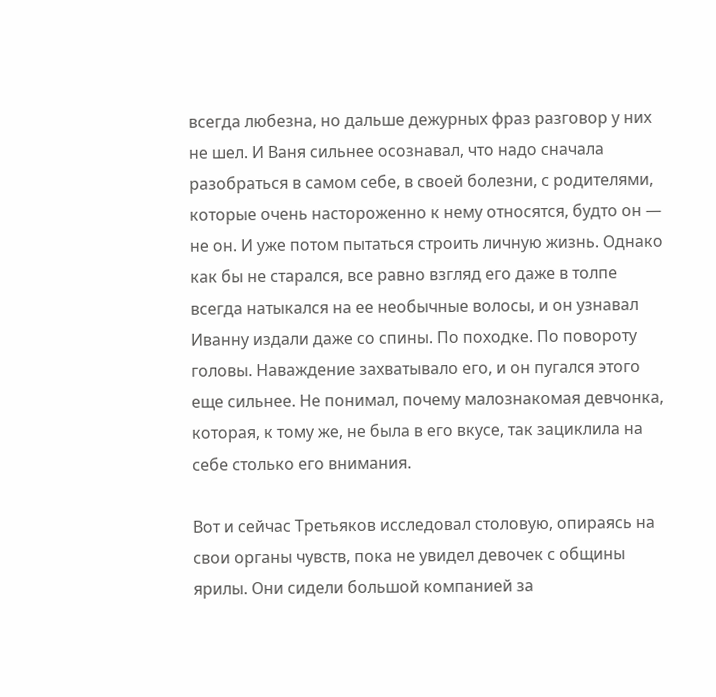всегда любезна, но дальше дежурных фраз разговор у них не шел. И Ваня сильнее осознавал, что надо сначала разобраться в самом себе, в своей болезни, с родителями, которые очень настороженно к нему относятся, будто он — не он. И уже потом пытаться строить личную жизнь. Однако как бы не старался, все равно взгляд его даже в толпе всегда натыкался на ее необычные волосы, и он узнавал Иванну издали даже со спины. По походке. По повороту головы. Наваждение захватывало его, и он пугался этого еще сильнее. Не понимал, почему малознакомая девчонка, которая, к тому же, не была в его вкусе, так зациклила на себе столько его внимания.

Вот и сейчас Третьяков исследовал столовую, опираясь на свои органы чувств, пока не увидел девочек с общины ярилы. Они сидели большой компанией за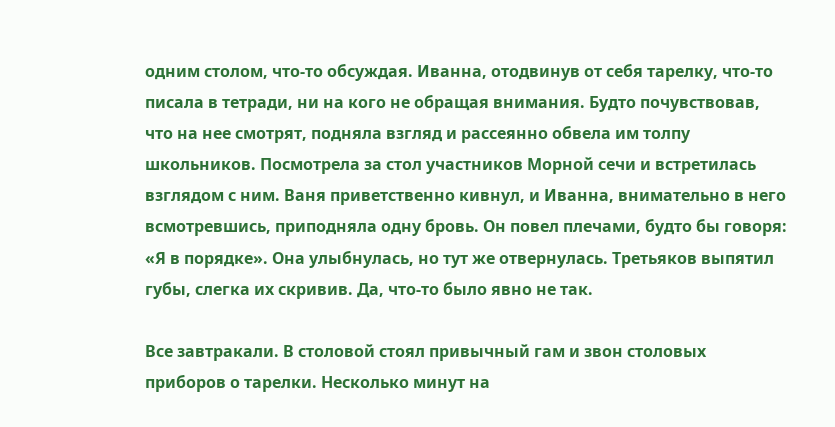одним столом, что-то обсуждая. Иванна, отодвинув от себя тарелку, что-то писала в тетради, ни на кого не обращая внимания. Будто почувствовав, что на нее смотрят, подняла взгляд и рассеянно обвела им толпу школьников. Посмотрела за стол участников Морной сечи и встретилась взглядом с ним. Ваня приветственно кивнул, и Иванна, внимательно в него всмотревшись, приподняла одну бровь. Он повел плечами, будто бы говоря: «Я в порядке». Она улыбнулась, но тут же отвернулась. Третьяков выпятил губы, слегка их скривив. Да, что-то было явно не так.

Все завтракали. В столовой стоял привычный гам и звон столовых приборов о тарелки. Несколько минут на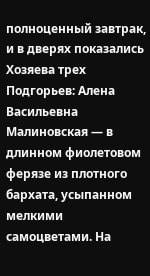полноценный завтрак, и в дверях показались Хозяева трех Подгорьев: Алена Васильевна Малиновская — в длинном фиолетовом ферязе из плотного бархата, усыпанном мелкими самоцветами. На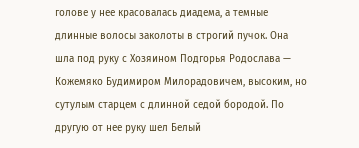голове у нее красовалась диадема, а темные длинные волосы заколоты в строгий пучок. Она шла под руку с Хозяином Подгорья Родослава — Кожемяко Будимиром Милорадовичем, высоким, но сутулым старцем с длинной седой бородой. По другую от нее руку шел Белый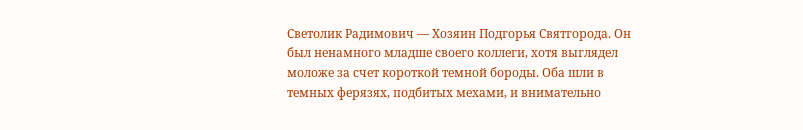Светолик Радимович — Хозяин Подгорья Святгорода. Он был ненамного младше своего коллеги, хотя выглядел моложе за счет короткой темной бороды. Оба шли в темных ферязях, подбитых мехами, и внимательно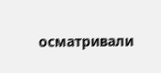осматривали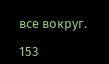все вокруг.

153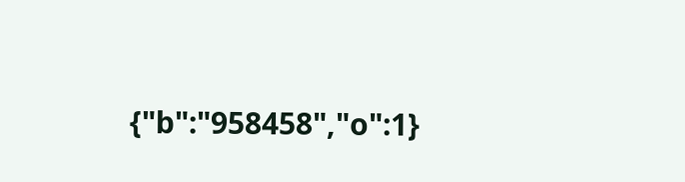{"b":"958458","o":1}